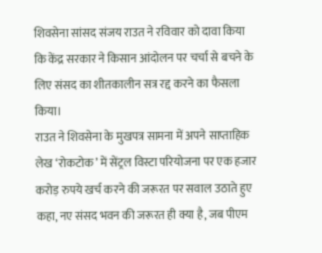शिवसेना सांसद संजय राउत ने रविवार को दावा किया कि केंद्र सरकार ने किसान आंदोलन पर चर्चा से बचने के लिए संसद का शीतकालीन सत्र रद्द करने का फैसला किया।
राउत ने शिवसेना के मुखपत्र सामना में अपने साप्ताहिक लेख ‘रोकटोक’ में सेंट्रल विस्टा परियोजना पर एक हजार करोड़ रुपये खर्च करने की जरूरत पर सवाल उठाते हुए कहा, नए संसद भवन की जरूरत ही क्या है, जब पीएम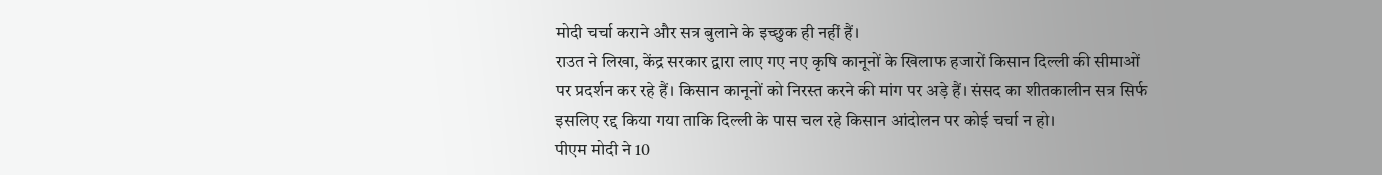मोदी चर्चा कराने और सत्र बुलाने के इच्छुक ही नहीं हैं।
राउत ने लिखा, केंद्र सरकार द्वारा लाए गए नए कृषि कानूनों के खिलाफ हजारों किसान दिल्ली की सीमाओं पर प्रदर्शन कर रहे हैं। किसान कानूनों को निरस्त करने की मांग पर अड़े हैं। संसद का शीतकालीन सत्र सिर्फ इसलिए रद्द किया गया ताकि दिल्ली के पास चल रहे किसान आंदोलन पर कोई चर्चा न हो।
पीएम मोदी ने 10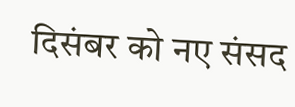दिसंबर को नए संसद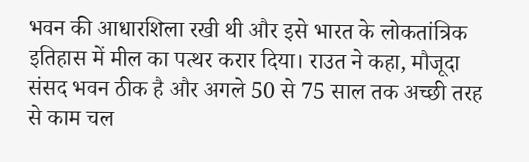भवन की आधारशिला रखी थी और इसे भारत के लोकतांत्रिक इतिहास में मील का पत्थर करार दिया। राउत ने कहा, मौजूदा संसद भवन ठीक है और अगले 50 से 75 साल तक अच्छी तरह से काम चल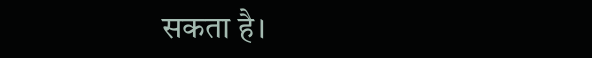सकता है।